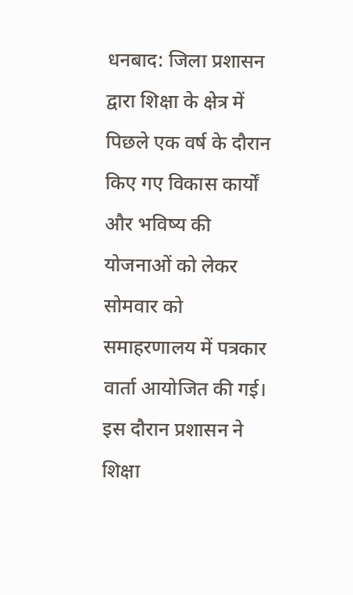धनबाद: जिला प्रशासन द्वारा शिक्षा के क्षेत्र में पिछले एक वर्ष के दौरान किए गए विकास कार्यों और भविष्य की योजनाओं को लेकर सोमवार को समाहरणालय में पत्रकार वार्ता आयोजित की गई। इस दौरान प्रशासन ने शिक्षा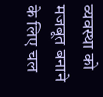व्यवस्था को मजबूत बनाने के लिए चल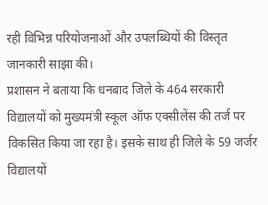रही विभिन्न परियोजनाओं और उपलब्धियों की विस्तृत जानकारी साझा की।
प्रशासन ने बताया कि धनबाद जिले के 464 सरकारी विद्यालयों को मुख्यमंत्री स्कूल ऑफ एक्सीलेंस की तर्ज पर विकसित किया जा रहा है। इसके साथ ही जिले के 59 जर्जर विद्यालयों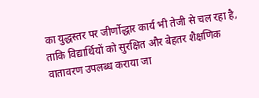का युद्धस्तर पर जीर्णोद्धार कार्य भी तेजी से चल रहा है, ताकि विद्यार्थियों को सुरक्षित और बेहतर शैक्षणिक वातावरण उपलब्ध कराया जा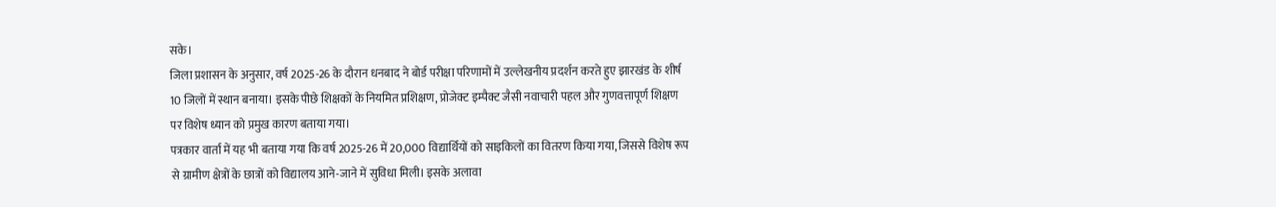सके।
जिला प्रशासन के अनुसार, वर्ष 2025-26 के दौरान धनबाद ने बोर्ड परीक्षा परिणामों में उल्लेखनीय प्रदर्शन करते हुए झारखंड के शीर्ष 10 जिलों में स्थान बनाया। इसके पीछे शिक्षकों के नियमित प्रशिक्षण, प्रोजेक्ट इम्पैक्ट जैसी नवाचारी पहल और गुणवत्तापूर्ण शिक्षण पर विशेष ध्यान को प्रमुख कारण बताया गया।
पत्रकार वार्ता में यह भी बताया गया कि वर्ष 2025-26 में 20,000 विद्यार्थियों को साइकिलों का वितरण किया गया, जिससे विशेष रूप से ग्रामीण क्षेत्रों के छात्रों को विद्यालय आने-जाने में सुविधा मिली। इसके अलावा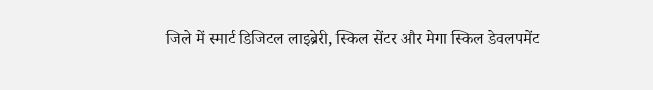जिले में स्मार्ट डिजिटल लाइब्रेरी, स्किल सेंटर और मेगा स्किल डेवलपमेंट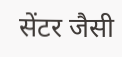सेंटर जैसी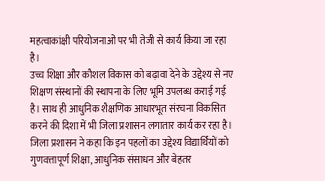महत्वाकांक्षी परियोजनाओं पर भी तेजी से कार्य किया जा रहा है।
उच्च शिक्षा और कौशल विकास को बढ़ावा देने के उद्देश्य से नए शिक्षण संस्थानों की स्थापना के लिए भूमि उपलब्ध कराई गई है। साथ ही आधुनिक शैक्षणिक आधारभूत संरचना विकसित करने की दिशा में भी जिला प्रशासन लगातार कार्य कर रहा है।
जिला प्रशासन ने कहा कि इन पहलों का उद्देश्य विद्यार्थियों को गुणवत्तापूर्ण शिक्षा, आधुनिक संसाधन और बेहतर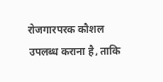रोजगारपरक कौशल उपलब्ध कराना है, ताकि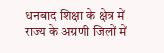धनबाद शिक्षा के क्षेत्र में राज्य के अग्रणी जिलों में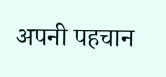अपनी पहचान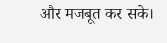और मजबूत कर सके।